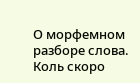О морфемном разборе слова. Коль скоро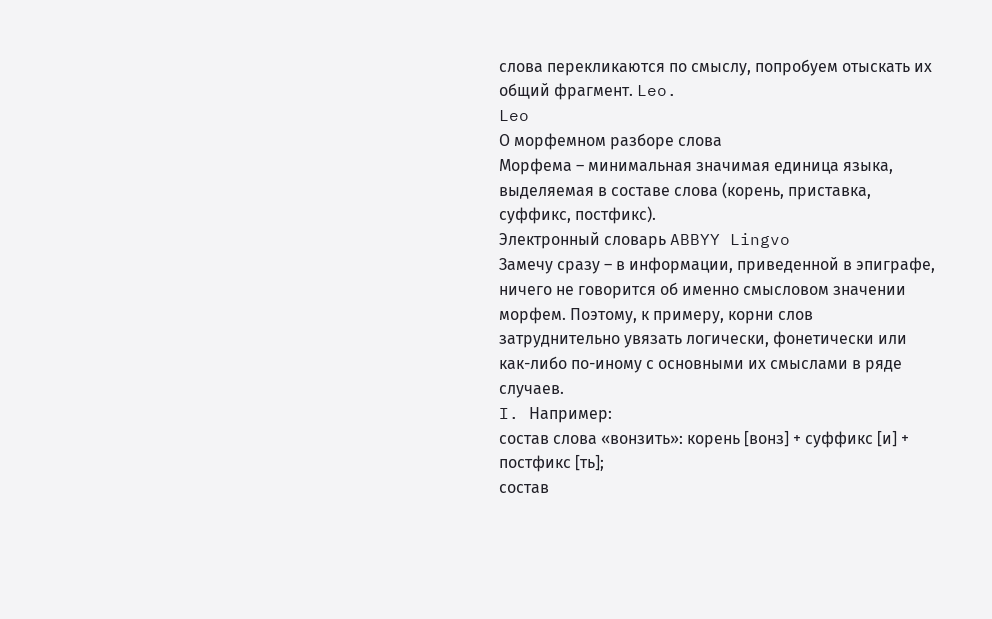слова перекликаются по смыслу, попробуем отыскать их общий фрагмент. Leo.
Leo
О морфемном разборе слова
Морфема – минимальная значимая единица языка, выделяемая в составе слова (корень, приставка, суффикс, постфикс).
Электронный словарь ABBYY Lingvo
Замечу сразу – в информации, приведенной в эпиграфе, ничего не говорится об именно смысловом значении морфем. Поэтому, к примеру, корни слов затруднительно увязать логически, фонетически или как-либо по-иному с основными их смыслами в ряде случаев.
I. Например:
состав слова «вонзить»: корень [вонз] + суффикс [и] + постфикс [ть];
состав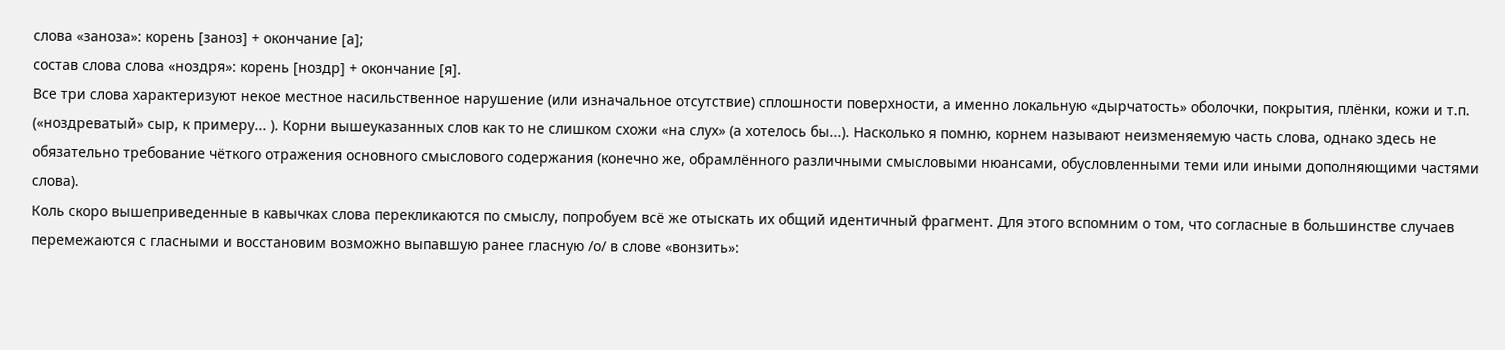слова «заноза»: корень [заноз] + окончание [а];
состав слова слова «ноздря»: корень [ноздр] + окончание [я].
Все три слова характеризуют некое местное насильственное нарушение (или изначальное отсутствие) сплошности поверхности, а именно локальную «дырчатость» оболочки, покрытия, плёнки, кожи и т.п. («ноздреватый» сыр, к примеру... ). Корни вышеуказанных слов как то не слишком схожи «на слух» (а хотелось бы...). Насколько я помню, корнем называют неизменяемую часть слова, однако здесь не обязательно требование чёткого отражения основного смыслового содержания (конечно же, обрамлённого различными смысловыми нюансами, обусловленными теми или иными дополняющими частями слова).
Коль скоро вышеприведенные в кавычках слова перекликаются по смыслу, попробуем всё же отыскать их общий идентичный фрагмент. Для этого вспомним о том, что согласные в большинстве случаев перемежаются с гласными и восстановим возможно выпавшую ранее гласную /о/ в слове «вонзить»: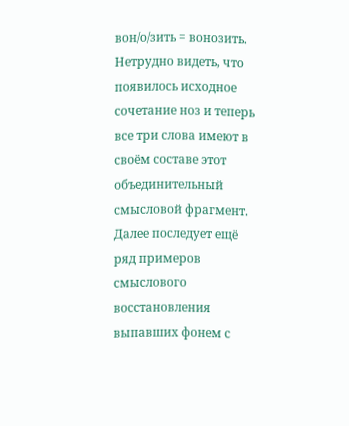вон/о/зить = вонозить. Нетрудно видеть, что появилось исходное сочетание ноз и теперь все три слова имеют в своём составе этот объединительный смысловой фрагмент.
Далее последует ещё ряд примеров смыслового восстановления выпавших фонем с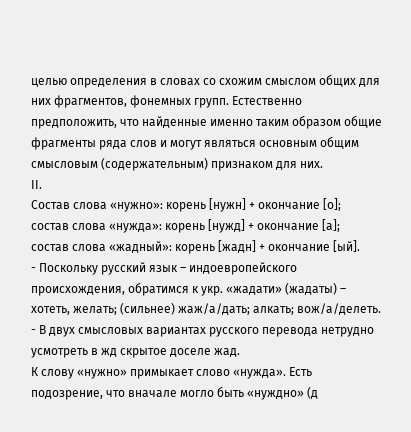целью определения в словах со схожим смыслом общих для них фрагментов, фонемных групп. Естественно предположить, что найденные именно таким образом общие фрагменты ряда слов и могут являться основным общим смысловым (содержательным) признаком для них.
II.
Состав слова «нужно»: корень [нужн] + окончание [о];
состав слова «нужда»: корень [нужд] + окончание [а];
состав слова «жадный»: корень [жадн] + окончание [ый].
- Поскольку русский язык – индоевропейского происхождения, обратимся к укр. «жадати» (жадаты) – хотеть, желать; (сильнее) жаж/а/дать; алкать; вож/а/делеть.
- В двух смысловых вариантах русского перевода нетрудно усмотреть в жд скрытое доселе жад.
К слову «нужно» примыкает слово «нужда». Есть подозрение, что вначале могло быть «нуждно» (д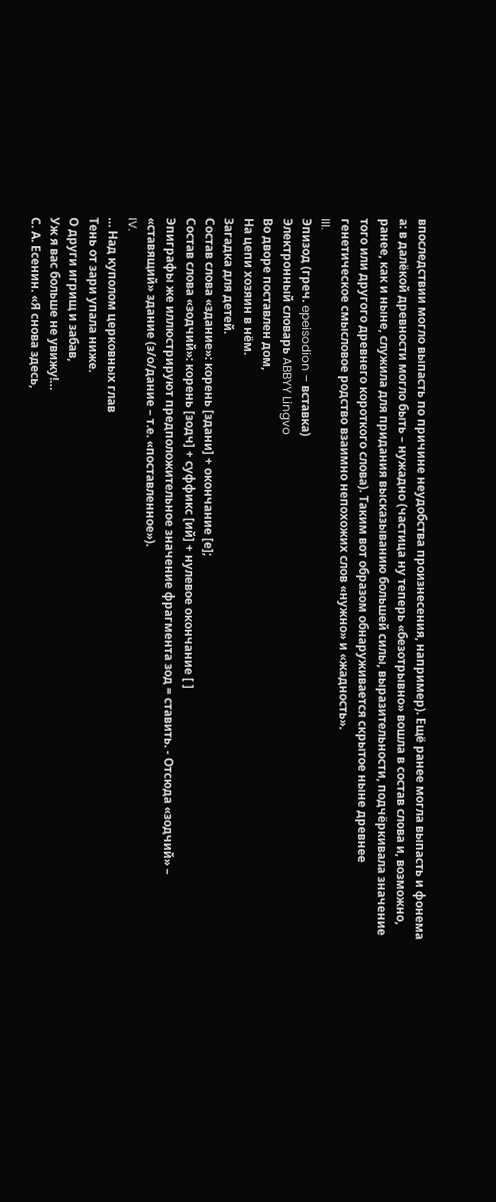впоследствии могло выпасть по причине неудобства произнесения, например). Ещё ранее могла выпасть и фонема а: в далёкой древности могло быть – нужадно (частица ну теперь «безотрывно» вошла в состав слова и, возможно, ранее, как и ныне, служила для придания высказыванию большей силы, выразительности, подчёркивала значение того или другого древнего короткого слова). Таким вот образом обнаруживается скрытое ныне древнее генетическое смысловое родство взаимно непохожих слов «нужно» и «жадность».
III.
Эпизод (греч. epeisodion – вставка)
Электронный словарь ABBYY Lingvo
Во дворе поставлен дом,
На цепи хозяин в нём.
Загадка для детей.
Состав слова «здание»: корень [здани] + окончание [е];
Состав слова «зодчий»: корень [зодч] + суффикс [ий] + нулевое окончание [ ]
Эпиграфы же иллюстрируют предположительное значение фрагмента зод = ставить. - Отсюда «зодчий» – «ставящий» здание (з/о/дание – т.е. «поставленное»).
IV.
… Над куполом церковных глав
Тень от зари упала ниже.
О други игрищ и забав,
Уж я вас больше не увижу!…
С. А. Есенин. «Я снова здесь,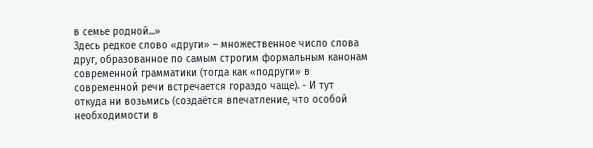в семье родной...»
Здесь редкое слово «други» – множественное число слова друг, образованное по самым строгим формальным канонам современной грамматики (тогда как «подруги» в современной речи встречается гораздо чаще). - И тут откуда ни возьмись (создаётся впечатление, что особой необходимости в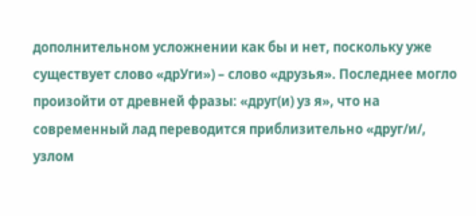дополнительном усложнении как бы и нет, поскольку уже существует слово «дрУги») – слово «друзья». Последнее могло произойти от древней фразы: «друг(и) уз я», что на современный лад переводится приблизительно «друг/и/, узлом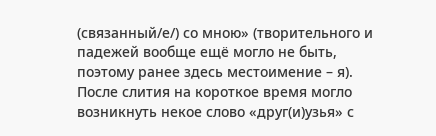(связанный/е/) со мною» (творительного и падежей вообще ещё могло не быть, поэтому ранее здесь местоимение – я). После слития на короткое время могло возникнуть некое слово «друг(и)узья» с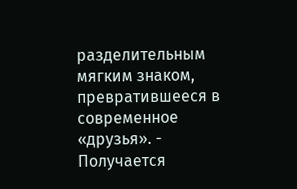разделительным мягким знаком, превратившееся в современное «друзья». - Получается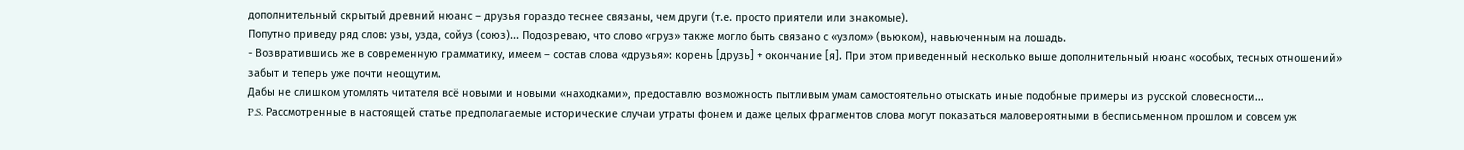дополнительный скрытый древний нюанс – друзья гораздо теснее связаны, чем други (т.е. просто приятели или знакомые).
Попутно приведу ряд слов: узы, узда, сойуз (союз)... Подозреваю, что слово «груз» также могло быть связано с «узлом» (вьюком), навьюченным на лошадь.
- Возвратившись же в современную грамматику, имеем – состав слова «друзья»: корень [друзь] + окончание [я]. При этом приведенный несколько выше дополнительный нюанс «особых, тесных отношений» забыт и теперь уже почти неощутим.
Дабы не слишком утомлять читателя всё новыми и новыми «находками», предоставлю возможность пытливым умам самостоятельно отыскать иные подобные примеры из русской словесности...
P.S. Рассмотренные в настоящей статье предполагаемые исторические случаи утраты фонем и даже целых фрагментов слова могут показаться маловероятными в бесписьменном прошлом и совсем уж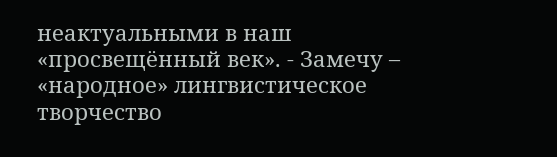неактуальными в наш «просвещённый век». - Замечу – «народное» лингвистическое творчество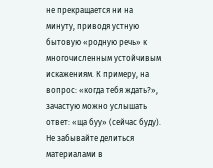не прекращается ни на минуту, приводя устную бытовую «родную речь» к многочисленным устойчивым искажениям. К примеру, на вопрос: «когда тебя ждать?», зачастую можно услышать ответ: «ща буу» (сейчас буду).
Не забывайте делиться материалами в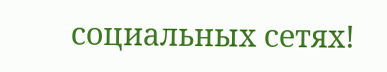социальных сетях!